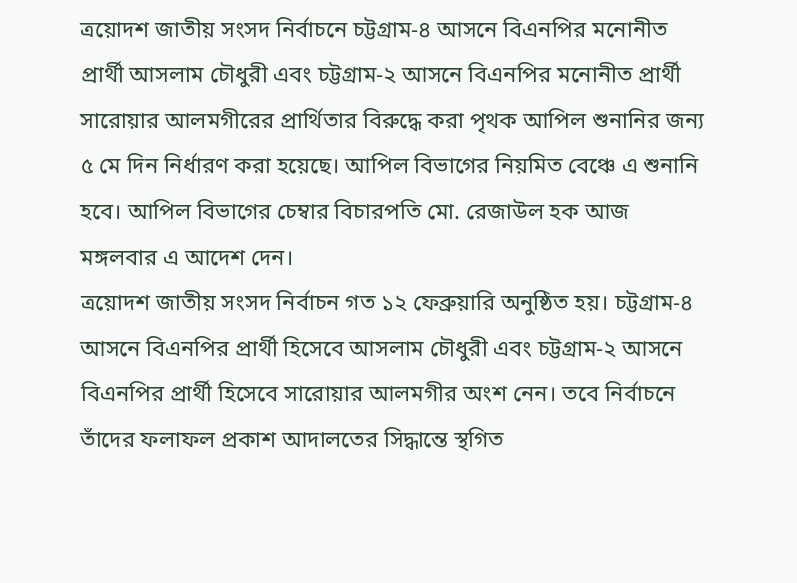ত্রয়োদশ জাতীয় সংসদ নির্বাচনে চট্টগ্রাম-৪ আসনে বিএনপির মনোনীত প্রার্থী আসলাম চৌধুরী এবং চট্টগ্রাম-২ আসনে বিএনপির মনোনীত প্রার্থী সারোয়ার আলমগীরের প্রার্থিতার বিরুদ্ধে করা পৃথক আপিল শুনানির জন্য ৫ মে দিন নির্ধারণ করা হয়েছে। আপিল বিভাগের নিয়মিত বেঞ্চে এ শুনানি হবে। আপিল বিভাগের চেম্বার বিচারপতি মো. রেজাউল হক আজ মঙ্গলবার এ আদেশ দেন।
ত্রয়োদশ জাতীয় সংসদ নির্বাচন গত ১২ ফেব্রুয়ারি অনুষ্ঠিত হয়। চট্টগ্রাম-৪ আসনে বিএনপির প্রার্থী হিসেবে আসলাম চৌধুরী এবং চট্টগ্রাম-২ আসনে বিএনপির প্রার্থী হিসেবে সারোয়ার আলমগীর অংশ নেন। তবে নির্বাচনে তাঁদের ফলাফল প্রকাশ আদালতের সিদ্ধান্তে স্থগিত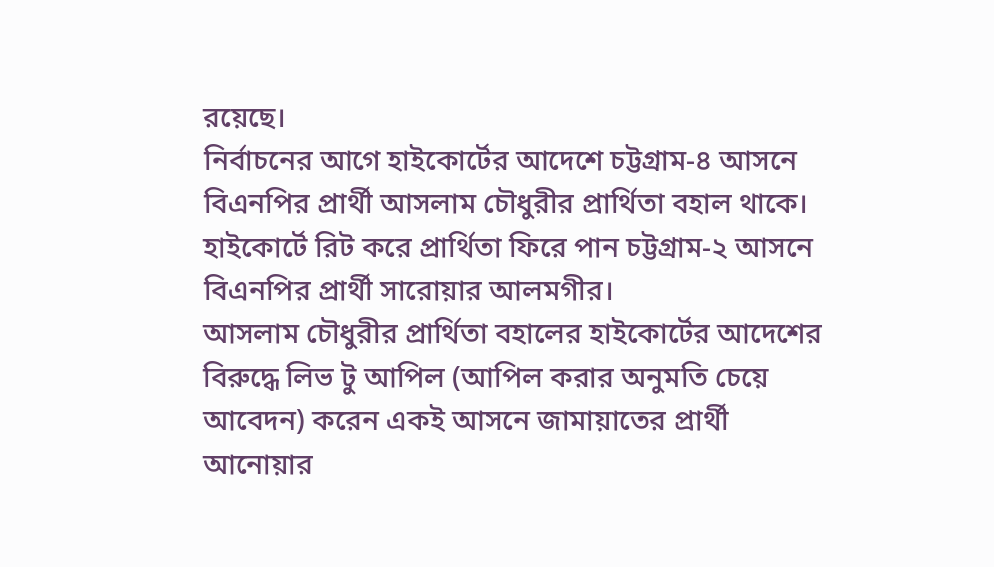রয়েছে।
নির্বাচনের আগে হাইকোর্টের আদেশে চট্টগ্রাম-৪ আসনে বিএনপির প্রার্থী আসলাম চৌধুরীর প্রার্থিতা বহাল থাকে। হাইকোর্টে রিট করে প্রার্থিতা ফিরে পান চট্টগ্রাম-২ আসনে বিএনপির প্রার্থী সারোয়ার আলমগীর।
আসলাম চৌধুরীর প্রার্থিতা বহালের হাইকোর্টের আদেশের বিরুদ্ধে লিভ টু আপিল (আপিল করার অনুমতি চেয়ে আবেদন) করেন একই আসনে জামায়াতের প্রার্থী আনোয়ার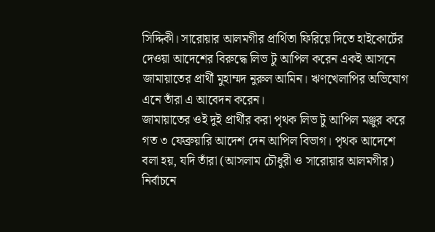সিদ্দিকী। সারোয়ার আলমগীর প্রার্থিতা ফিরিয়ে দিতে হাইকোর্টের দেওয়া আদেশের বিরুদ্ধে লিভ টু আপিল করেন একই আসনে জামায়াতের প্রার্থী মুহাম্মদ নুরুল আমিন। ঋণখেলাপির অভিযোগ এনে তাঁরা এ আবেদন করেন।
জামায়াতের ওই দুই প্রার্থীর করা পৃথক লিভ টু আপিল মঞ্জুর করে গত ৩ ফেব্রুয়ারি আদেশ দেন আপিল বিভাগ। পৃথক আদেশে বলা হয়, যদি তাঁরা (আসলাম চৌধুরী ও সারোয়ার আলমগীর) নির্বাচনে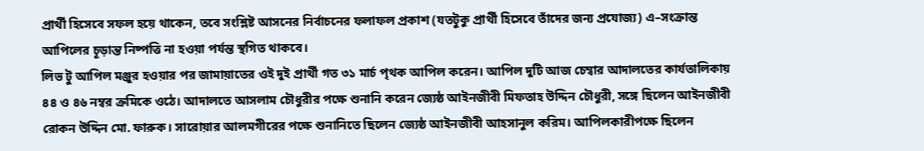প্রার্থী হিসেবে সফল হয়ে থাকেন, তবে সংশ্লিষ্ট আসনের নির্বাচনের ফলাফল প্রকাশ (যতটুকু প্রার্থী হিসেবে তাঁদের জন্য প্রযোজ্য) এ–সংক্রান্ত আপিলের চূড়ান্ত নিষ্পত্তি না হওয়া পর্যন্ত স্থগিত থাকবে।
লিভ টু আপিল মঞ্জুর হওয়ার পর জামায়াতের ওই দুই প্রার্থী গত ৩১ মার্চ পৃথক আপিল করেন। আপিল দুটি আজ চেম্বার আদালতের কার্যতালিকায় ৪৪ ও ৪৬ নম্বর ক্রমিকে ওঠে। আদালতে আসলাম চৌধুরীর পক্ষে শুনানি করেন জ্যেষ্ঠ আইনজীবী মিফতাহ উদ্দিন চৌধুরী, সঙ্গে ছিলেন আইনজীবী রোকন উদ্দিন মো. ফারুক। সারোয়ার আলমগীরের পক্ষে শুনানিতে ছিলেন জ্যেষ্ঠ আইনজীবী আহসানুল করিম। আপিলকারীপক্ষে ছিলেন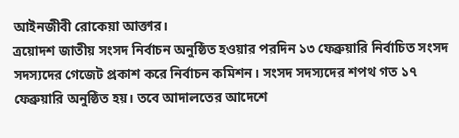আইনজীবী রোকেয়া আক্তার।
ত্রয়োদশ জাতীয় সংসদ নির্বাচন অনুষ্ঠিত হওয়ার পরদিন ১৩ ফেব্রুয়ারি নির্বাচিত সংসদ সদস্যদের গেজেট প্রকাশ করে নির্বাচন কমিশন। সংসদ সদস্যদের শপথ গত ১৭ ফেব্রুয়ারি অনুষ্ঠিত হয়। তবে আদালতের আদেশে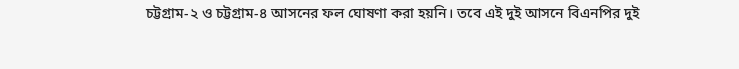চট্টগ্রাম-২ ও চট্টগ্রাম-৪ আসনের ফল ঘোষণা করা হয়নি। তবে এই দুই আসনে বিএনপির দুই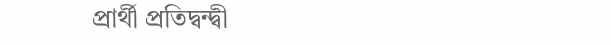প্রার্থী প্রতিদ্বন্দ্বী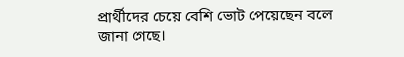প্রার্থীদের চেয়ে বেশি ভোট পেয়েছেন বলে জানা গেছে।